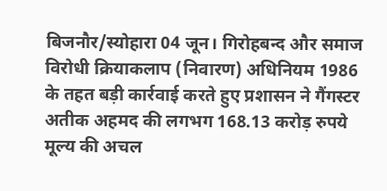बिजनौर/स्योहारा 04 जून। गिरोहबन्द और समाज विरोधी क्रियाकलाप (निवारण) अधिनियम 1986 के तहत बड़ी कार्रवाई करते हुए प्रशासन ने गैंगस्टर अतीक अहमद की लगभग 168.13 करोड़ रुपये मूल्य की अचल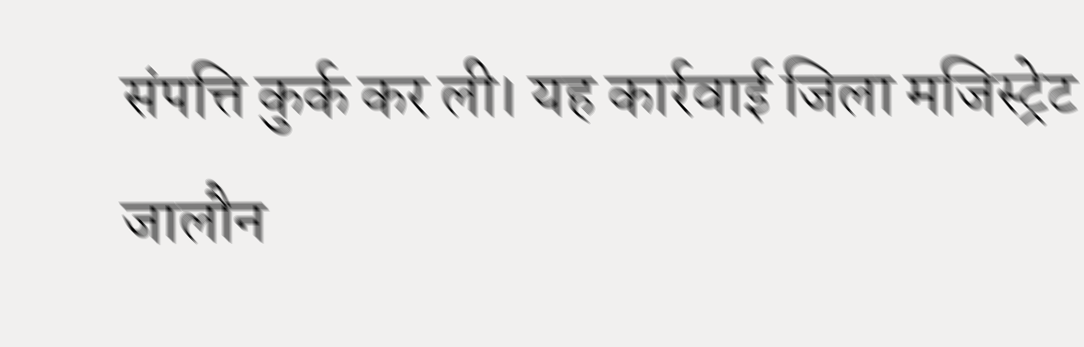संपत्ति कुर्क कर ली। यह कार्रवाई जिला मजिस्ट्रेट जालौन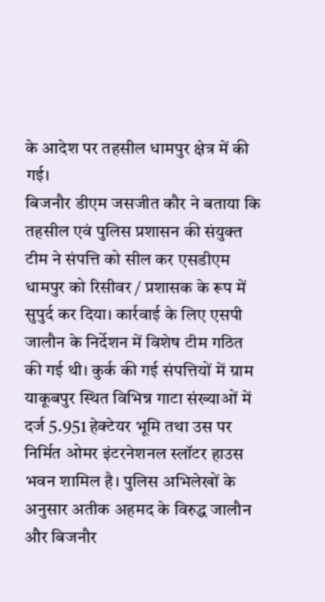के आदेश पर तहसील धामपुर क्षेत्र में की गई।
बिजनौर डीएम जसजीत कौर ने बताया कि तहसील एवं पुलिस प्रशासन की संयुक्त टीम ने संपत्ति को सील कर एसडीएम धामपुर को रिसीवर / प्रशासक के रूप में सुपुर्द कर दिया। कार्रवाई के लिए एसपी जालौन के निर्देशन में विशेष टीम गठित की गई थी। कुर्क की गई संपत्तियों में ग्राम याकूबपुर स्थित विभिन्न गाटा संख्याओं में दर्ज 5.951 हेक्टेयर भूमि तथा उस पर निर्मित ओमर इंटरनेशनल स्लॉटर हाउस भवन शामिल है। पुलिस अभिलेखों के अनुसार अतीक अहमद के विरुद्ध जालौन और बिजनौर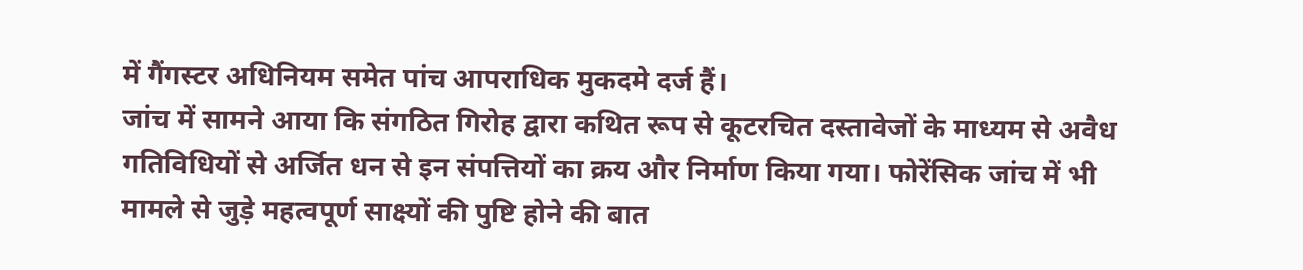में गैंगस्टर अधिनियम समेत पांच आपराधिक मुकदमे दर्ज हैं।
जांच में सामने आया कि संगठित गिरोह द्वारा कथित रूप से कूटरचित दस्तावेजों के माध्यम से अवैध गतिविधियों से अर्जित धन से इन संपत्तियों का क्रय और निर्माण किया गया। फोरेंसिक जांच में भी मामले से जुड़े महत्वपूर्ण साक्ष्यों की पुष्टि होने की बात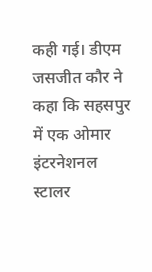कही गई। डीएम जसजीत कौर ने कहा कि सहसपुर में एक ओमार इंटरनेशनल स्टालर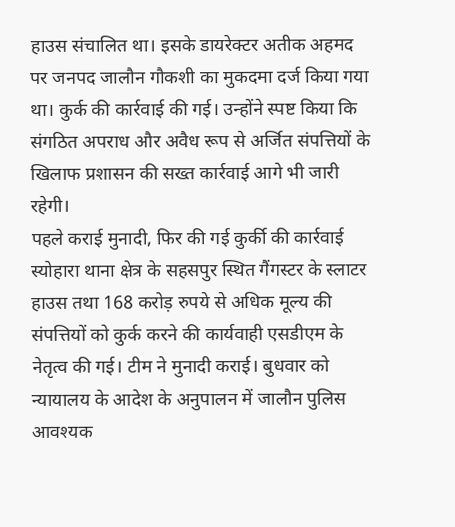हाउस संचालित था। इसके डायरेक्टर अतीक अहमद पर जनपद जालौन गौकशी का मुकदमा दर्ज किया गया था। कुर्क की कार्रवाई की गई। उन्होंने स्पष्ट किया कि संगठित अपराध और अवैध रूप से अर्जित संपत्तियों के खिलाफ प्रशासन की सख्त कार्रवाई आगे भी जारी रहेगी।
पहले कराई मुनादी, फिर की गई कुर्की की कार्रवाई
स्योहारा थाना क्षेत्र के सहसपुर स्थित गैंगस्टर के स्लाटर हाउस तथा 168 करोड़ रुपये से अधिक मूल्य की संपत्तियों को कुर्क करने की कार्यवाही एसडीएम के नेतृत्व की गई। टीम ने मुनादी कराई। बुधवार को न्यायालय के आदेश के अनुपालन में जालौन पुलिस आवश्यक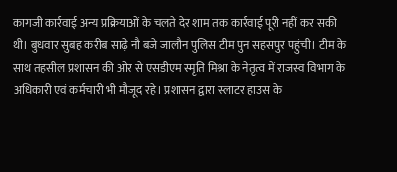कागजी कार्रवाई अन्य प्रक्रियाओं के चलते देर शाम तक कार्रवाई पूरी नहीं कर सकी थी। बुधवार सुबह करीब साढ़े नौ बजे जालौन पुलिस टीम पुन सहसपुर पहुंची। टीम के साथ तहसील प्रशासन की ओर से एसडीएम स्मृति मिश्रा के नेतृत्व में राजस्व विभाग के अधिकारी एवं कर्मचारी भी मौजूद रहे। प्रशासन द्वारा स्लाटर हाउस के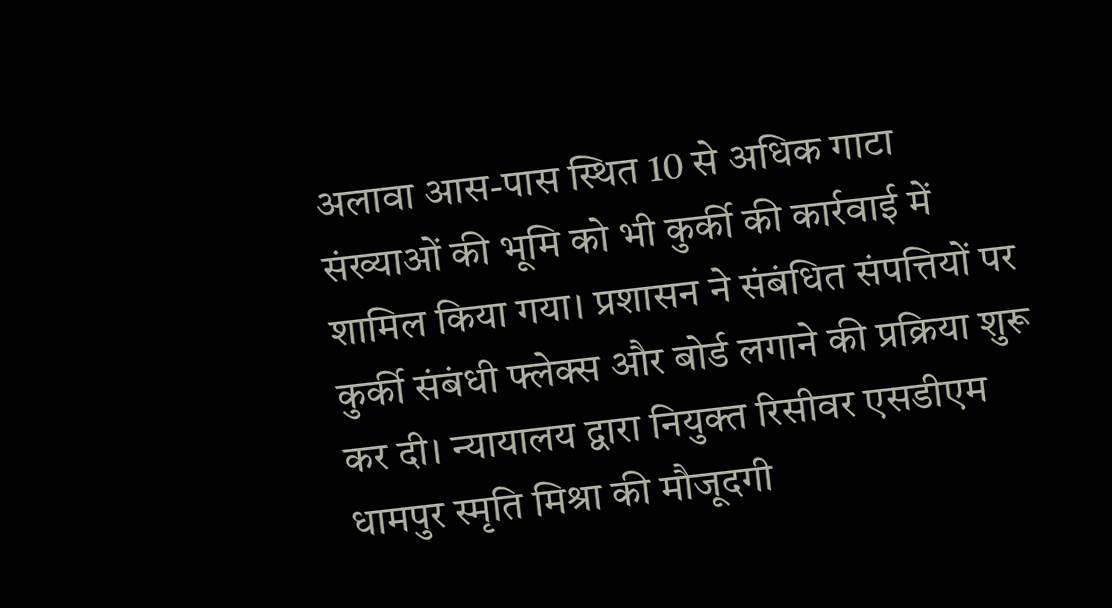अलावा आस-पास स्थित 10 से अधिक गाटा संख्याओं की भूमि को भी कुर्की की कार्रवाई में शामिल किया गया। प्रशासन ने संबंधित संपत्तियों पर कुर्की संबंधी फ्लेक्स और बोर्ड लगाने की प्रक्रिया शुरू कर दी। न्यायालय द्वारा नियुक्त रिसीवर एसडीएम धामपुर स्मृति मिश्रा की मौजूदगी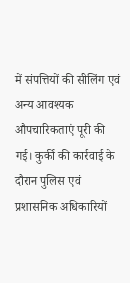में संपत्तियों की सीलिंग एवं अन्य आवश्यक औपचारिकताएं पूरी की गई। कुर्की की कार्रवाई के दौरान पुलिस एवं प्रशासनिक अधिकारियों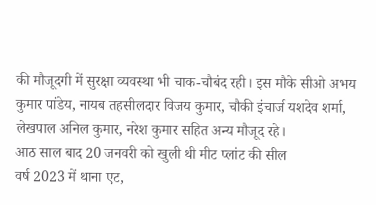की मौजूदगी में सुरक्षा व्यवस्था भी चाक-चौबंद रही। इस मौके सीओ अभय कुमार पांडेय, नायब तहसीलदार विजय कुमार, चौकी इंचार्ज यशदेव शर्मा, लेखपाल अनिल कुमार, नरेश कुमार सहित अन्य मौजूद रहे।
आठ साल बाद 20 जनवरी को खुली थी मीट प्लांट की सील
वर्ष 2023 में थाना एट,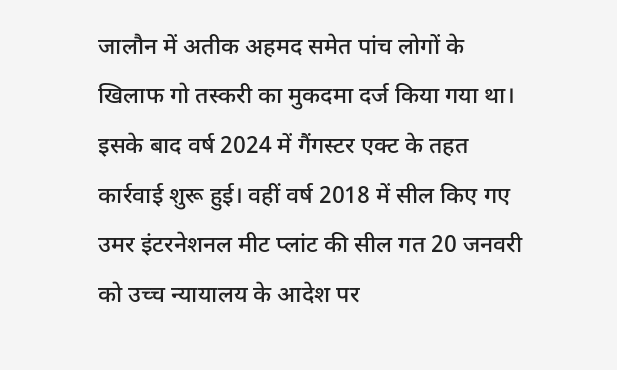जालौन में अतीक अहमद समेत पांच लोगों के खिलाफ गो तस्करी का मुकदमा दर्ज किया गया था। इसके बाद वर्ष 2024 में गैंगस्टर एक्ट के तहत कार्रवाई शुरू हुई। वहीं वर्ष 2018 में सील किए गए उमर इंटरनेशनल मीट प्लांट की सील गत 20 जनवरी को उच्च न्यायालय के आदेश पर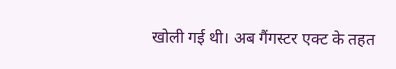खोली गई थी। अब गैंगस्टर एक्ट के तहत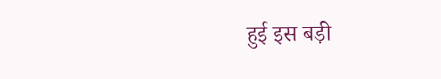हुई इस बड़ी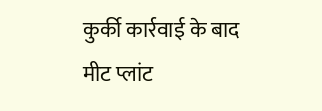कुर्की कार्रवाई के बाद मीट प्लांट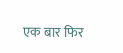एक बार फिर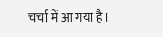चर्चा में आ गया है।